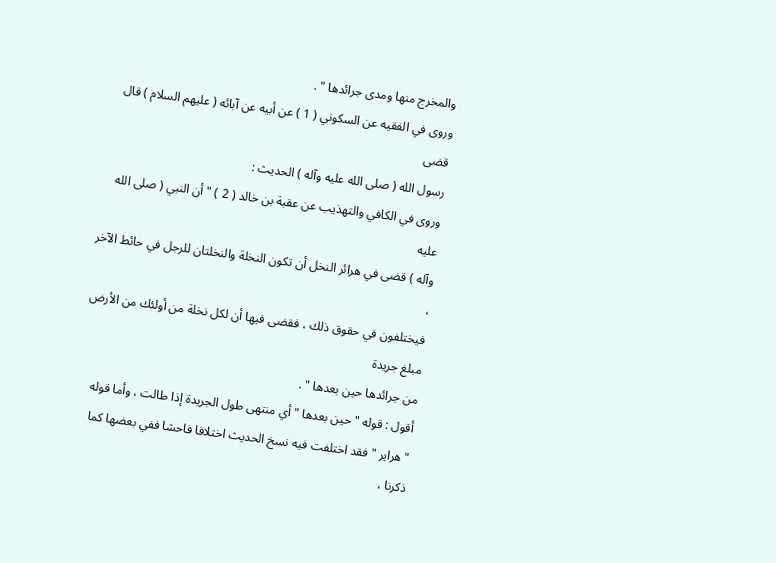والمخرج منها ومدى جرائدها " .
وروى في الفقيه عن السكوني ( 1 ) عن أبيه عن آبائه ( عليهم السلام ) قال قضى
رسول الله ( صلى الله عليه وآله ) الحديث :
وروى في الكافي والتهذيب عن عقبة بن خالد ( 2 ) " أن النبي ( صلى الله عليه
وآله ) قضى في هرائر النخل أن تكون النخلة والنخلتان للرجل في حائط الآخر ،
فيختلفون في حقوق ذلك ، فقضى فيها أن لكل نخلة من أولئك من الأرض مبلغ جريدة
من جرائدها حين بعدها " .
أقول : قوله " حين بعدها " أي منتهى طول الجريدة إذا طالت ، وأما قوله
" هراير " فقد اختلفت فيه نسخ الحديث اختلافا فاحشا ففي بعضها كما ذكرنا ،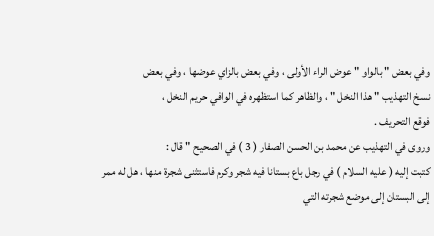وفي بعض " بالواو " عوض الراء الأولى ، وفي بعض بالزاي عوضها ، وفي بعض
نسخ التهذيب " هذا النخل " ، والظاهر كما استظهره في الوافي حريم النخل ،
فوقع التحريف .
وروى في التهذيب عن محمد بن الحسن الصفار ( 3 ) في الصحيح " قال :
كتبت إليه ( عليه السلام ) في رجل باع بستانا فيه شجر وكرم فاستثنى شجرة منها ، هل له ممر
إلى البستان إلى موضع شجرته التي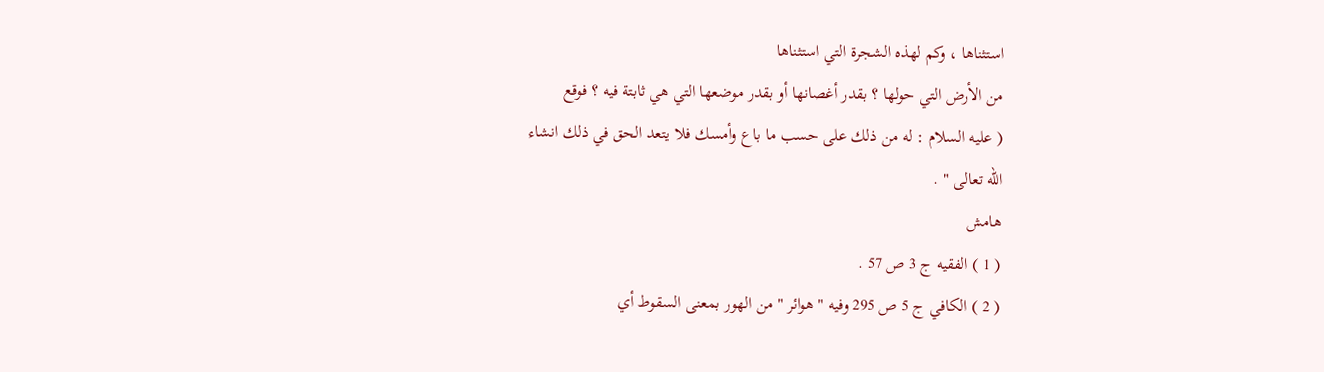استثناها ، وكم لهذه الشجرة التي استثناها
من الأرض التي حولها ؟ بقدر أغصانها أو بقدر موضعها التي هي ثابتة فيه ؟ فوقع
( عليه السلام : له من ذلك على حسب ما باع وأمسك فلا يتعد الحق في ذلك انشاء
الله تعالى " .
هامش
( 1 ) الفقيه ج 3 ص 57 .
( 2 ) الكافي ج 5 ص 295 وفيه " هوائر " من الهور بمعنى السقوط أي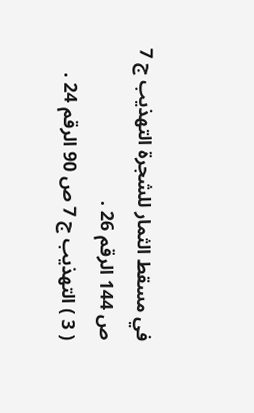في مسقط الثمار للشجرة التهذيب ج 7 ص 144 الرقم 26 .
( 3 ) التهذيب ج 7 ص 90 الرقم 24 .